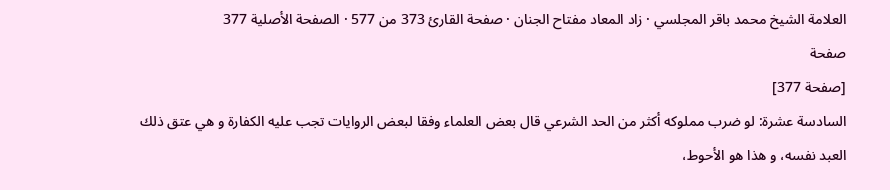العلامة الشيخ محمد باقر المجلسي · زاد المعاد مفتاح الجنان · صفحة القارئ 373 من 577 · الصفحة الأصلية 377
صفحة
[صفحة 377]
السادسة عشرة: لو ضرب مملوكه أكثر من الحد الشرعي قال بعض العلماء وفقا لبعض الروايات تجب عليه الكفارة و هي عتق ذلك العبد نفسه، و هذا هو الأحوط،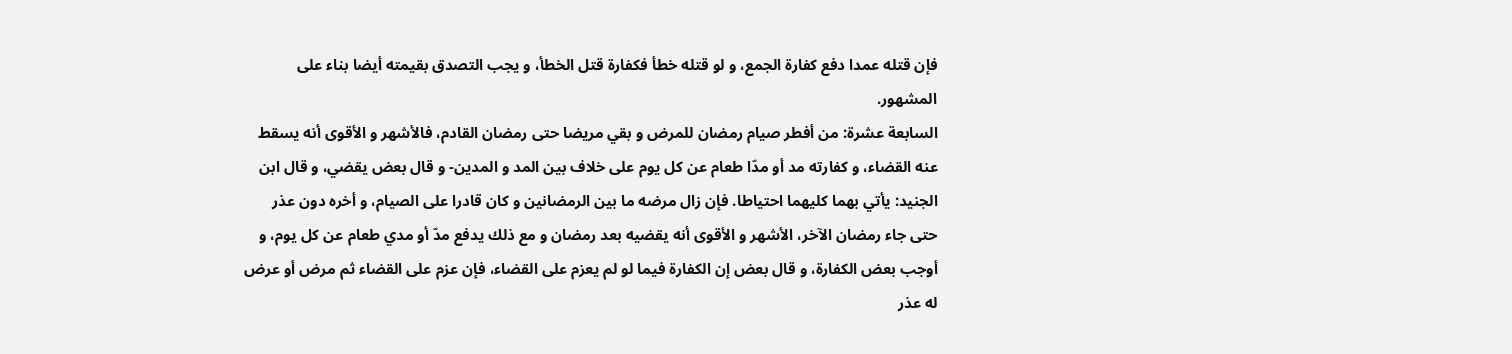فإن قتله عمدا دفع كفارة الجمع، و لو قتله خطأ فكفارة قتل الخطأ، و يجب التصدق بقيمته أيضا بناء على المشهور.
السابعة عشرة: من أفطر صيام رمضان للمرض و بقي مريضا حتى رمضان القادم، فالأشهر و الأقوى أنه يسقط عنه القضاء، و كفارته مد أو مدّا طعام عن كل يوم على خلاف بين المد و المدين- و قال بعض يقضي، و قال ابن الجنيد: يأتي بهما كليهما احتياطا. فإن زال مرضه ما بين الرمضانين و كان قادرا على الصيام، و أخره دون عذر حتى جاء رمضان الآخر، الأشهر و الأقوى أنه يقضيه بعد رمضان و مع ذلك يدفع مدّ أو مدي طعام عن كل يوم، و أوجب بعض الكفارة، و قال بعض إن الكفارة فيما لو لم يعزم على القضاء، فإن عزم على القضاء ثم مرض أو عرض له عذر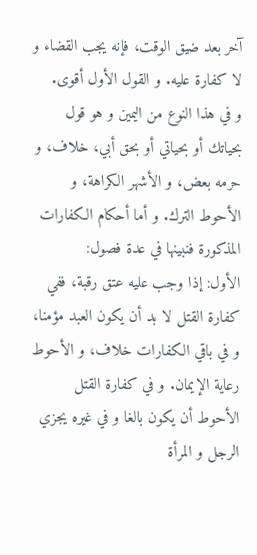آخر بعد ضيق الوقت، فإنه يجب القضاء و لا كفارة عليه. و القول الأول أقوى.
و في هذا النوع من اليمين و هو قول بحياتك أو بحياتي أو بحق أبي، خلاف، و حرمه بعض، و الأشهر الكراهة، و الأحوط الترك. و أما أحكام الكفارات المذكورة فنبينها في عدة فصول:
الأول: إذا وجب عليه عتق رقبة، ففي كفارة القتل لا بد أن يكون العبد مؤمنا، و في باقي الكفارات خلاف، و الأحوط رعاية الإيمان. و في كفارة القتل الأحوط أن يكون بالغا و في غيره يجزي الرجل و المرأة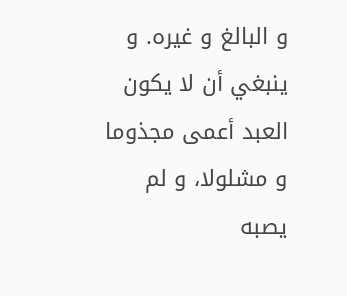و البالغ و غيره. و ينبغي أن لا يكون العبد أعمى مجذوما و مشلولا، و لم يصبه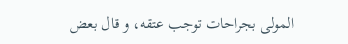المولى بجراحات توجب عتقه، و قال بعض